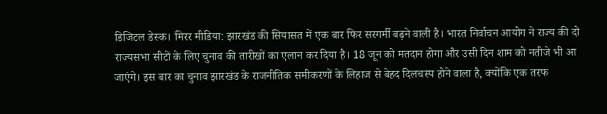डिजिटल डेस्क। मिरर मीडिया: झारखंड की सियासत में एक बार फिर सरगर्मी बढ़ने वाली है। भारत निर्वाचन आयोग ने राज्य की दो राज्यसभा सीटों के लिए चुनाव की तारीखों का एलान कर दिया है। 18 जून को मतदान होगा और उसी दिन शाम को नतीजे भी आ जाएंगे। इस बार का चुनाव झारखंड के राजनीतिक समीकरणों के लिहाज से बेहद दिलचस्प होने वाला है, क्योंकि एक तरफ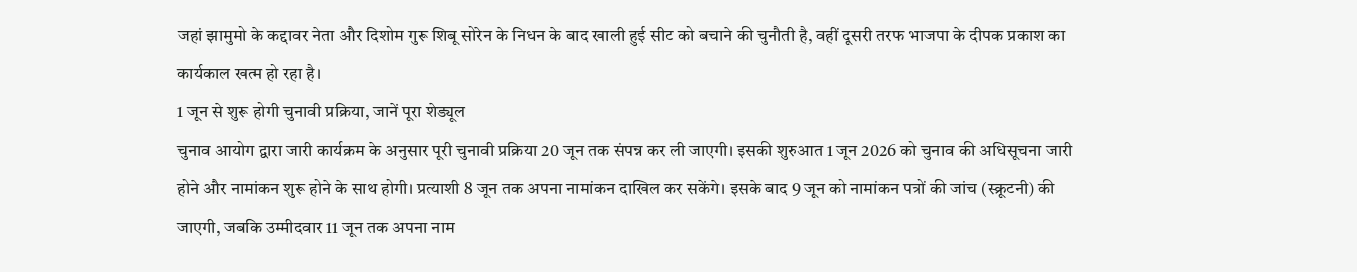जहां झामुमो के कद्दावर नेता और दिशोम गुरू शिबू सोरेन के निधन के बाद खाली हुई सीट को बचाने की चुनौती है, वहीं दूसरी तरफ भाजपा के दीपक प्रकाश का कार्यकाल खत्म हो रहा है।
1 जून से शुरू होगी चुनावी प्रक्रिया, जानें पूरा शेड्यूल
चुनाव आयोग द्वारा जारी कार्यक्रम के अनुसार पूरी चुनावी प्रक्रिया 20 जून तक संपन्न कर ली जाएगी। इसकी शुरुआत 1 जून 2026 को चुनाव की अधिसूचना जारी होने और नामांकन शुरू होने के साथ होगी। प्रत्याशी 8 जून तक अपना नामांकन दाखिल कर सकेंगे। इसके बाद 9 जून को नामांकन पत्रों की जांच (स्क्रूटनी) की जाएगी, जबकि उम्मीदवार 11 जून तक अपना नाम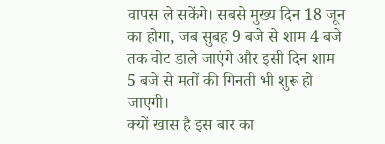वापस ले सकेंगे। सबसे मुख्य दिन 18 जून का होगा, जब सुबह 9 बजे से शाम 4 बजे तक वोट डाले जाएंगे और इसी दिन शाम 5 बजे से मतों की गिनती भी शुरू हो जाएगी।
क्यों खास है इस बार का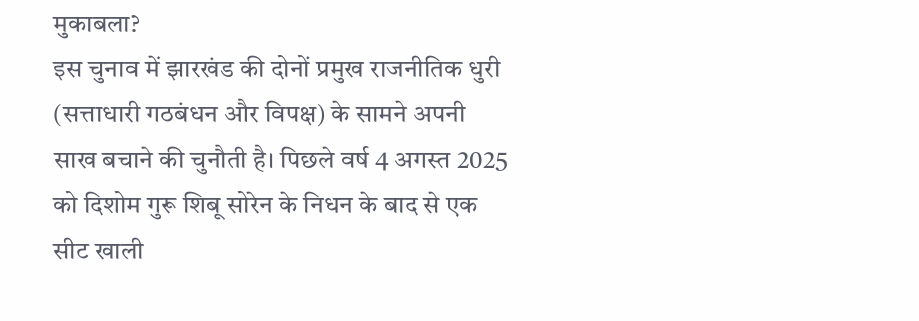मुकाबला?
इस चुनाव में झारखंड की दोनों प्रमुख राजनीतिक धुरी (सत्ताधारी गठबंधन और विपक्ष) के सामने अपनी साख बचाने की चुनौती है। पिछले वर्ष 4 अगस्त 2025 को दिशोम गुरू शिबू सोरेन के निधन के बाद से एक सीट खाली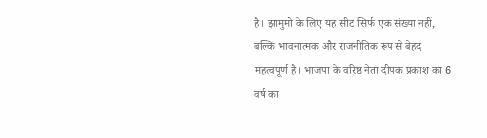है। झामुमो के लिए यह सीट सिर्फ एक संख्या नहीं, बल्कि भावनात्मक और राजनीतिक रूप से बेहद महत्वपूर्ण है। भाजपा के वरिष्ठ नेता दीपक प्रकाश का 6 वर्ष का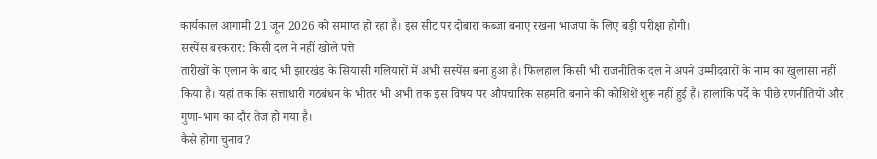कार्यकाल आगामी 21 जून 2026 को समाप्त हो रहा है। इस सीट पर दोबारा कब्जा बनाए रखना भाजपा के लिए बड़ी परीक्षा होगी।
सस्पेंस बरकरार: किसी दल ने नहीं खोले पत्ते
तारीखों के एलान के बाद भी झारखंड के सियासी गलियारों में अभी सस्पेंस बना हुआ है। फिलहाल किसी भी राजनीतिक दल ने अपने उम्मीदवारों के नाम का खुलासा नहीं किया है। यहां तक कि सत्ताधारी गठबंधन के भीतर भी अभी तक इस विषय पर औपचारिक सहमति बनाने की कोशिशें शुरू नहीं हुई हैं। हालांकि पर्दे के पीछे रणनीतियों और गुणा-भाग का दौर तेज हो गया है।
कैसे होगा चुनाव?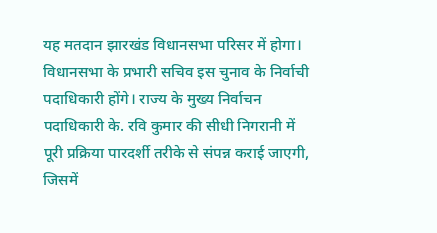यह मतदान झारखंड विधानसभा परिसर में होगा। विधानसभा के प्रभारी सचिव इस चुनाव के निर्वाची पदाधिकारी होंगे। राज्य के मुख्य निर्वाचन पदाधिकारी के. रवि कुमार की सीधी निगरानी में पूरी प्रक्रिया पारदर्शी तरीके से संपन्न कराई जाएगी, जिसमें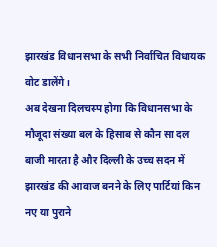झारखंड विधानसभा के सभी निर्वाचित विधायक वोट डालेंगे।
अब देखना दिलचस्प होगा कि विधानसभा के मौजूदा संख्या बल के हिसाब से कौन सा दल बाजी मारता है और दिल्ली के उच्च सदन में झारखंड की आवाज बनने के लिए पार्टियां किन नए या पुराने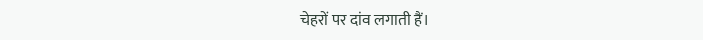चेहरों पर दांव लगाती हैं।